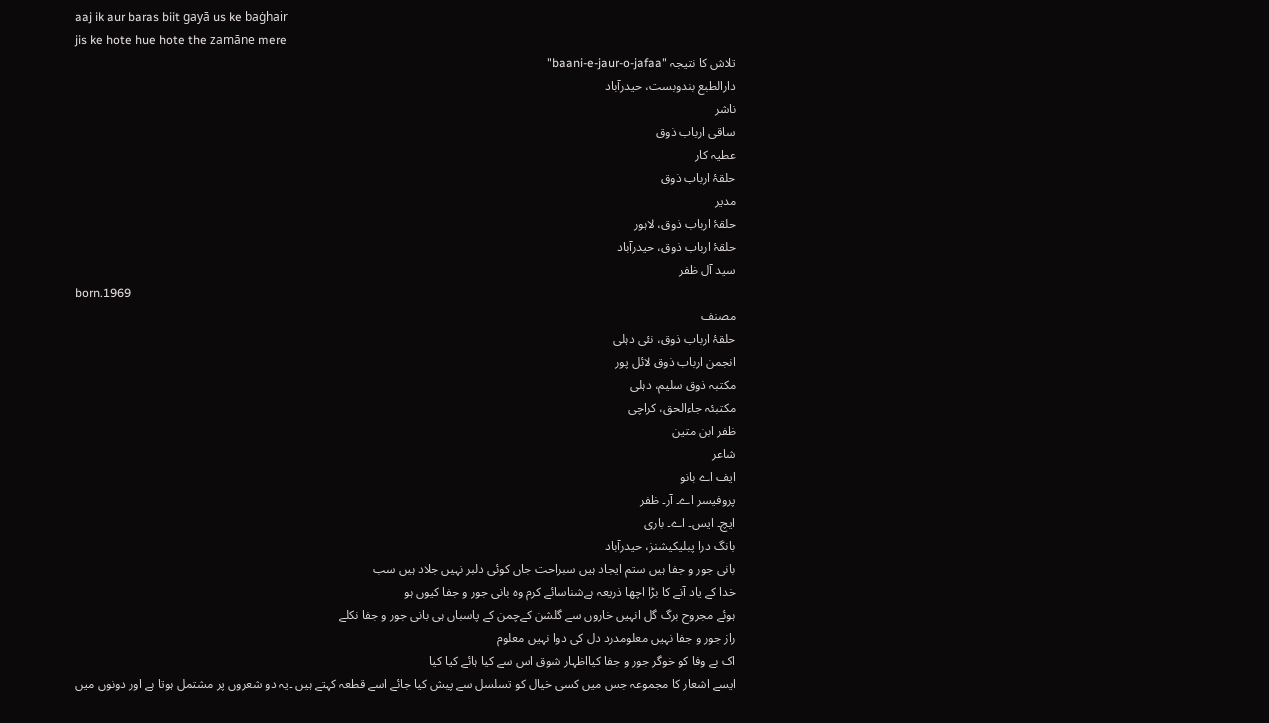aaj ik aur baras biit gayā us ke baġhair
jis ke hote hue hote the zamāne mere
تلاش کا نتیجہ "baani-e-jaur-o-jafaa"
دارالطبع بندوبست، حیدرآباد
ناشر
ساقی ارباب ذوق
عطیہ کار
حلقۂ ارباب ذوق
مدیر
حلقۂ ارباب ذوق، لاہور
حلقۂ ارباب ذوق، حیدرآباد
سید آل ظفر
born.1969
مصنف
حلقۂ ارباب ذوق، نئی دہلی
انجمن ارباب ذوق لائل پور
مکتبہ ذوق سلیم، دہلی
مکتبئہ جاءالحق، کراچی
ظفر ابن متین
شاعر
ایف اے بانو
پروفیسر اے۔ آر۔ ظفر
ایچ۔ ایس۔ اے۔ باری
بانگ درا پبلیکیشنز، حیدرآباد
بانی جور و جفا ہیں ستم ایجاد ہیں سبراحت جاں کوئی دلبر نہیں جلاد ہیں سب
خدا کے یاد آنے کا بڑا اچھا ذریعہ ہےشناسائے کرم وہ بانی جور و جفا کیوں ہو
ہوئے مجروح برگ گل انہیں خاروں سے گلشن کےچمن کے پاسباں ہی بانی جور و جفا نکلے
راز جور و جفا نہیں معلومدرد دل کی دوا نہیں معلوم
اک بے وفا کو خوگر جور و جفا کیااظہار شوق اس سے کیا ہائے کیا کیا
ایسے اشعار کا مجموعہ جس میں کسی خیال کو تسلسل سے پیش کیا جائے اسے قطعہ کہتے ہیں ۔یہ دو شعروں پر مشتمل ہوتا ہے اور دونوں میں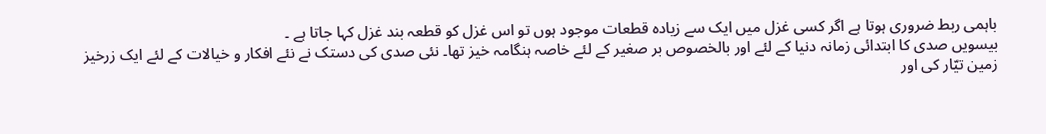باہمی ربط ضروری ہوتا ہے اگر کسی غزل میں ایک سے زیادہ قطعات موجود ہوں تو اس غزل کو قطعہ بند غزل کہا جاتا ہے ۔
بیسویں صدی کا ابتدائی زمانہ دنیا کے لئے اور بالخصوص بر صغیر کے لئے خاصہ ہنگامہ خیز تھا۔ نئی صدی کی دستک نے نئے افکار و خیالات کے لئے ایک زرخیز زمین تیّار کی اور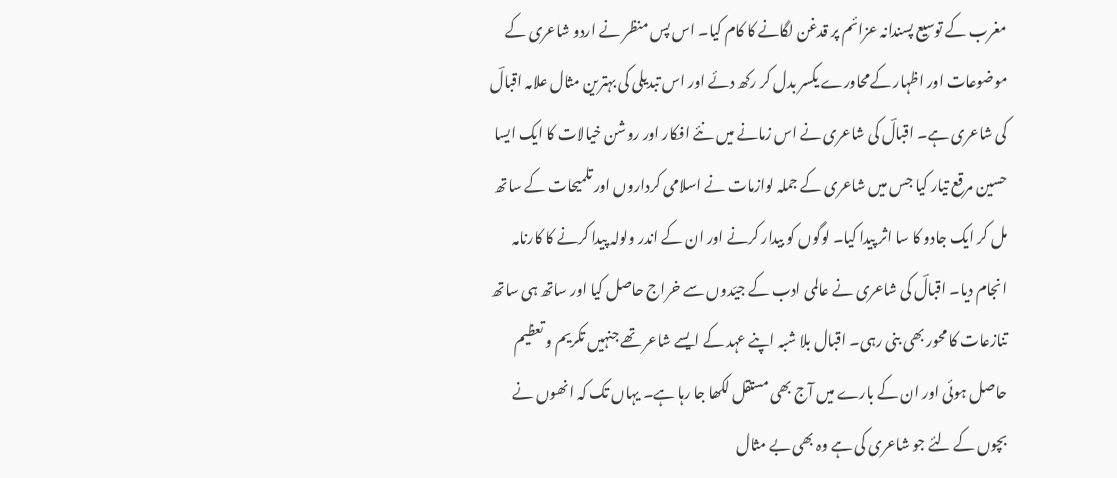مغرب کے توسیع پسندانہ عزائم پر قدغن لگانے کا کام کیا۔ اس پس منظر نے اردو شاعری کے موضوعات اور اظہار کےمحاورے یکسر بدل کر رکھ دئے اور اس تبدیلی کی بہترین مثال علامہ اقبالؔ کی شاعری ہے۔ اقبالؔ کی شاعری نے اس زمانے میں نئے افکار اور روشن خیالات کا ایک ایسا حسین مرقع تیار کیا جس میں شاعری کے جملہ لوازمات نے اسلامی کرداروں اور تلمیحات کے ساتھ مل کر ایک جادو کا سا اثر پیدا کیا۔ لوگوں کو بیدار کرنے اور ان کے اندر ولولہ پیدا کرنے کا کارنامہ انجام دیا۔ اقبالؔ کی شاعری نے عالمی ادب کے جیّدوں سے خراج حاصل کیا اور ساتھ ہی ساتھ تنازعات کا محور بھی بنی رہی۔ اقبال بلا شبہ اپنے عہد کے ایسے شاعر تھے جنہیں تکریم و تعظیم حاصل ہوئی اور ان کے بارے میں آج بھی مستقل لکھا جا رہا ہے۔ یہاں تک کہ انھوں نے بچوں کے لئے جو شاعری کی ہے وہ بھی بے مثال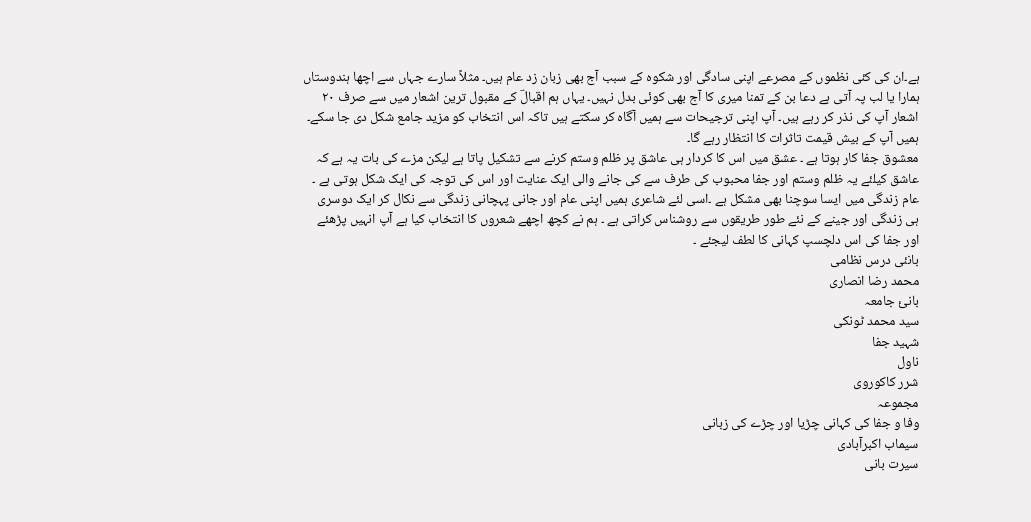ہے۔ان کی کئی نظموں کے مصرعے اپنی سادگی اور شکوہ کے سبب آج بھی زبان زد عام ہیں۔ مثلاً سارے جہاں سے اچھا ہندوستاں ہمارا یا لب پہ آتی ہے دعا بن کے تمنا میری کا آج بھی کوئی بدل نہیں۔ یہاں ہم اقبالؔ کے مقبول ترین اشعار میں سے صرف ۲۰ اشعار آپ کی نذر کر رہے ہیں۔ آپ اپنی ترجیحات سے ہمیں آگاہ کر سکتے ہیں تاکہ اس انتخاب کو مزید جامع شکل دی جا سکے۔ ہمیں آپ کے بیش قیمت تاثرات کا انتظار رہے گا۔
معشوق جفا کار ہوتا ہے ۔ عشق میں اس کا کردار ہی عاشق پر ظلم وستم کرنے سے تشکیل پاتا ہے لیکن مزے کی بات یہ ہے کہ عاشق کیلئے یہ ظلم وستم اور جفا محبوب کی طرف سے کی جانے والی ایک عنایت اور اس کی توجہ کی ایک شکل ہوتی ہے ۔ عام زندگی میں ایسا سوچنا بھی مشکل ہے ۔اسی لئے شاعری ہمیں اپنی عام اور جانی پہچانی زندگی سے نکال کر ایک دوسری ہی زندگی اور جینے کے نئے طور طریقوں سے روشناس کراتی ہے ۔ ہم نے کچھ اچھے شعروں کا انتخاب کیا ہے آپ انہیں پڑھئے اور جفا کی اس دلچسپ کہانی کا لطف لیجئے ۔
بانئی درس نظامی
محمد رضا انصاری
بانیٔ جامعہ
سید محمد ٹونکی
شہید جفا
ناول
شرر کاکوروی
مجموعہ
وفا و جفا کی کہانی چڑیا اور چڑے کی زبانی
سیماب اکبرآبادی
سیرت بانی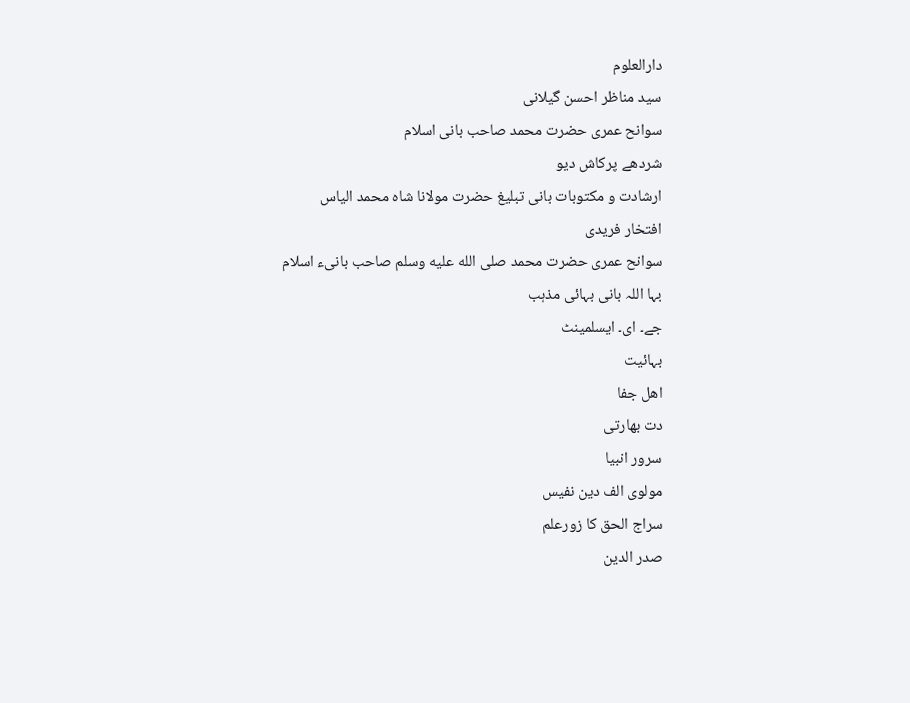دارالعلوم
سید مناظر احسن گیلانی
سوانح عمری حضرت محمد صاحب بانی اسلام
شردھے پرکاش دیو
ارشادت و مکتوبات بانی تبلیغ حضرت مولانا شاہ محمد الیاس
افتخار فریدی
سوانح عمری حضرت محمد صلى الله عليه وسلم صاحب بانیء اسلام
بہا اللہ بانی بہائی مذہب
جے۔ ای۔ ایسلمینٹ
بہائیت
اھل جفا
دت بھارتی
سرور انبیا
مولوی الف دین نفیس
سراج الحق کا زورعلم
صدر الدین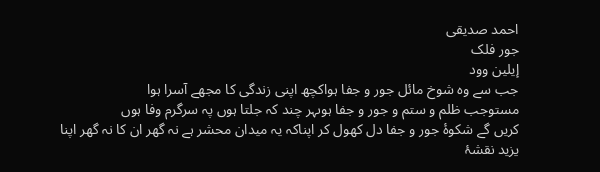احمد صدیقی
جور فلک
إيلين وود
جب سے وہ شوخ مائل جور و جفا ہواکچھ اپنی زندگی کا مجھے آسرا ہوا
مستوجب ظلم و ستم و جور و جفا ہوںہر چند کہ جلتا ہوں پہ سرگرم وفا ہوں
کریں گے شکوۂ جور و جفا دل کھول کر اپناکہ یہ میدان محشر ہے نہ گھر ان کا نہ گھر اپنا
یزید نقشۂ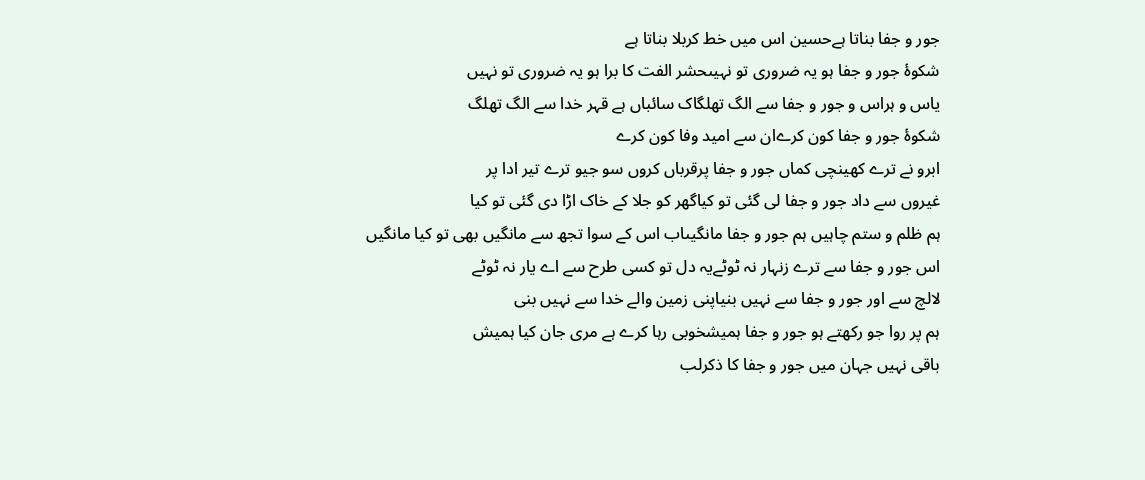جور و جفا بناتا ہےحسین اس میں خط کربلا بناتا ہے
شکوۂ جور و جفا ہو یہ ضروری تو نہیںحشر الفت کا برا ہو یہ ضروری تو نہیں
یاس و ہراس و جور و جفا سے الگ تھلگاک سائباں ہے قہر خدا سے الگ تھلگ
شکوۂ جور و جفا کون کرےان سے امید وفا کون کرے
ابرو نے ترے کھینچی کماں جور و جفا پرقرباں کروں سو جیو ترے تیر ادا پر
غیروں سے داد جور و جفا لی گئی تو کیاگھر کو جلا کے خاک اڑا دی گئی تو کیا
ہم ظلم و ستم چاہیں ہم جور و جفا مانگیںاب اس کے سوا تجھ سے مانگیں بھی تو کیا مانگیں
اس جور و جفا سے ترے زنہار نہ ٹوٹےیہ دل تو کسی طرح سے اے یار نہ ٹوٹے
لالچ سے اور جور و جفا سے نہیں بنیاپنی زمین والے خدا سے نہیں بنی
ہم پر روا جو رکھتے ہو جور و جفا ہمیشخوبی رہا کرے ہے مری جان کیا ہمیش
باقی نہیں جہان میں جور و جفا کا ذکرلب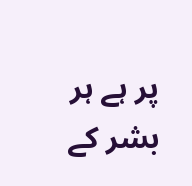پر ہے ہر بشر کے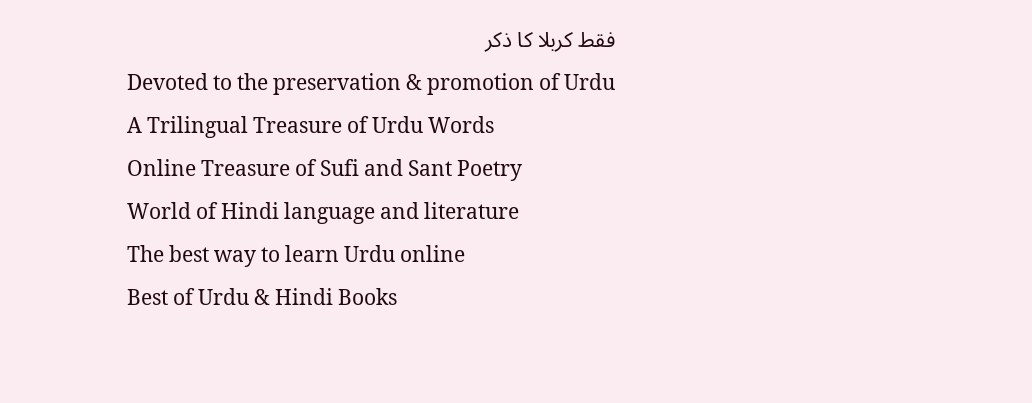فقط کربلا کا ذکر
Devoted to the preservation & promotion of Urdu
A Trilingual Treasure of Urdu Words
Online Treasure of Sufi and Sant Poetry
World of Hindi language and literature
The best way to learn Urdu online
Best of Urdu & Hindi Books